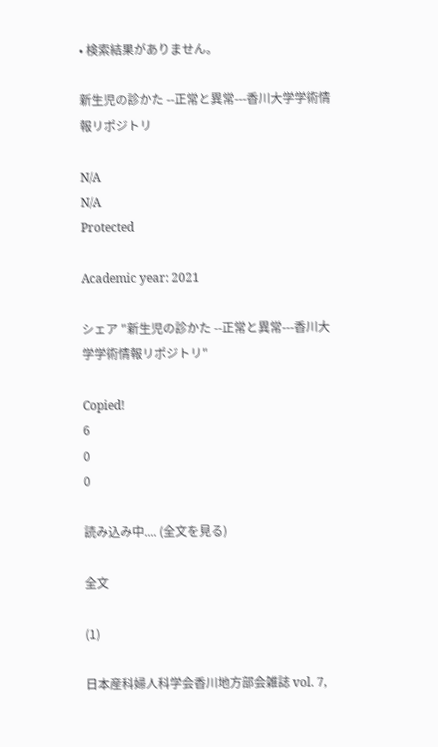• 検索結果がありません。

新生児の診かた --正常と異常---香川大学学術情報リポジトリ

N/A
N/A
Protected

Academic year: 2021

シェア "新生児の診かた --正常と異常---香川大学学術情報リポジトリ"

Copied!
6
0
0

読み込み中.... (全文を見る)

全文

(1)

日本産科婦人科学会香川地方部会雑誌 vol. 7,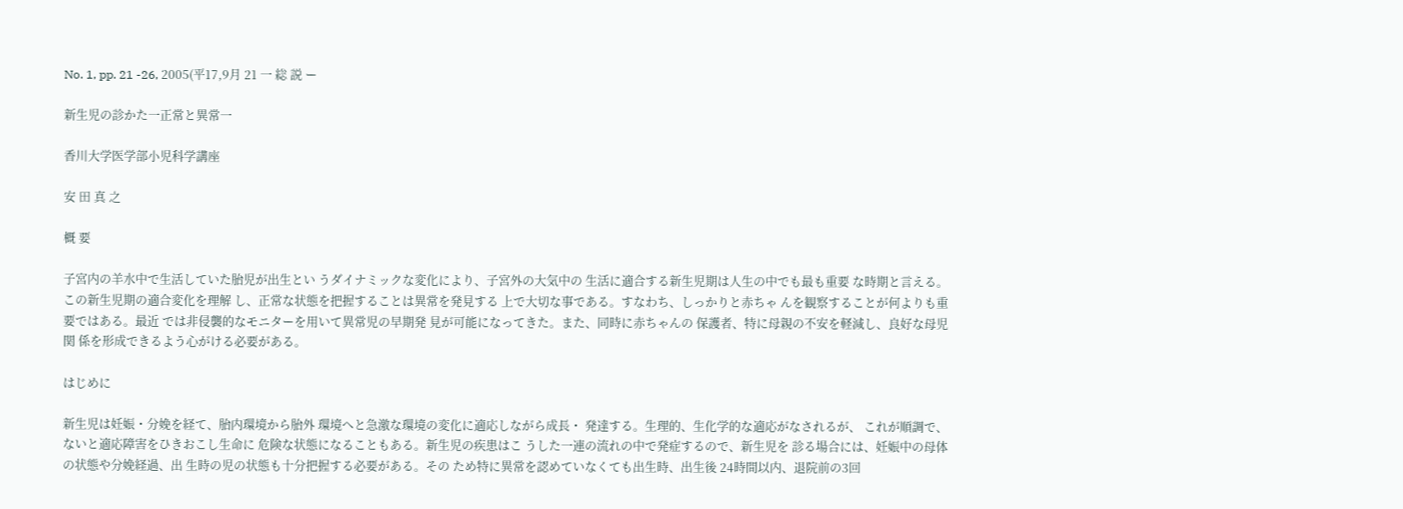No. 1, pp. 21 -26, 2005(平17,9月 21 一 総 説 ー

新生児の診かた一正常と異常一

香川大学医学部小児科学講座

安 田 真 之

概 要

子宮内の羊水中で生活していた胎児が出生とい うダイナミックな変化により、子宮外の大気中の 生活に適合する新生児期は人生の中でも最も重要 な時期と言える。この新生児期の適合変化を理解 し、正常な状態を把握することは異常を発見する 上で大切な事である。すなわち、しっかりと赤ちゃ んを観察することが何よりも重要ではある。最近 では非侵襲的なモニターを用いて異常児の早期発 見が可能になってきた。また、同時に赤ちゃんの 保護者、特に母親の不安を軽減し、良好な母児関 係を形成できるよう心がける必要がある。

はじめに

新生児は妊娠・分娩を経て、胎内環境から胎外 環境へと急激な環境の変化に適応しながら成長・ 発達する。生理的、生化学的な適応がなされるが、 これが順調で、ないと適応障害をひきおこし生命に 危険な状態になることもある。新生児の疾患はこ うした一連の流れの中で発症するので、新生児を 診る場合には、妊娠中の母体の状態や分娩経過、出 生時の児の状態も十分把握する必要がある。その ため特に異常を認めていなくても出生時、出生後 24時間以内、退院前の3回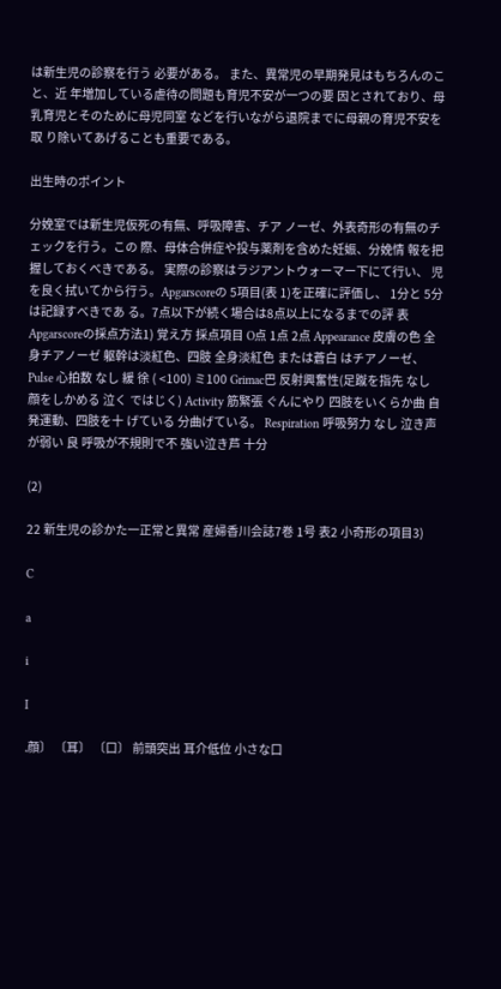は新生児の診察を行う 必要がある。 また、異常児の早期発見はもちろんのこと、近 年増加している虐待の問題も育児不安が一つの要 因とされており、母乳育児とそのために母児同室 などを行いながら退院までに母親の育児不安を取 り除いてあげることも重要である。

出生時のポイント

分娩室では新生児仮死の有無、呼吸障害、チア ノーゼ、外表奇形の有無のチェックを行う。この 際、母体合併症や投与薬剤を含めた妊娠、分娩情 報を把握しておくべきである。 実際の診察はラジアントウォーマー下にて行い、 児を良く拭いてから行う。Apgarscoreの 5項目(表 1)を正確に評価し、 1分と 5分は記録すべきであ る。7点以下が続く場合は8点以上になるまでの評 表 Apgarscoreの採点方法1) 覚え方 採点項目 O点 1点 2点 Appearance 皮膚の色 全身チアノーゼ 躯幹は淡紅色、四肢 全身淡紅色 または蒼白 はチアノーゼ、 Pulse 心拍数 なし 緩 徐 ( <100) ミ100 Grimac巴 反射興奮性(足蹴を指先 なし 顔をしかめる 泣く ではじく) Activity 筋緊張 ぐんにやり 四肢をいくらか曲 自発運動、四肢を十 げている 分曲げている。 Respiration 呼吸努力 なし 泣き声が弱い 良 呼吸が不規則で不 強い泣き芦 十分

(2)

22 新生児の診かた一正常と異常 産婦香川会誌7巻 1号 表2 小奇形の項目3)

C

a

i

I

.顔〕 〔耳〕 〔口〕 前頭突出 耳介低位 小さな口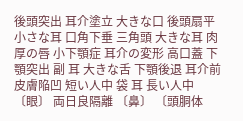後頭突出 耳介塗立 大きな口 後頭扇平 小さな耳 口角下垂 三角頭 大きな耳 肉厚の唇 小下顎症 耳介の変形 高口蓋 下顎突出 副 耳 大きな舌 下顎後退 耳介前皮膚陥凹 短い人中 袋 耳 長い人中 〔眼〕 両日良隔離 〔鼻〕 〔頭胴体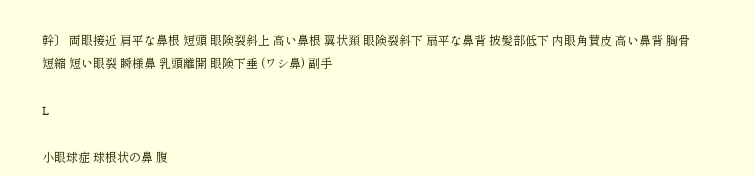幹〕 両眼接近 肩平な鼻根 短頭 眼険裂斜上 高い鼻根 翼状頚 眼険裂斜下 扇平な鼻背 披髪部低下 内眼角賛皮 高い鼻背 胸骨短縮 短い眼裂 瞬様鼻 乳頭離開 眼険下垂 (ワシ鼻) 副手

L

小眼球症 球根状の鼻 腹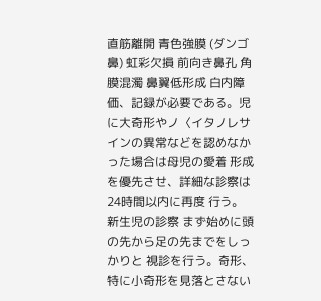直筋離開 青色強膜 (ダンゴ鼻) 虹彩欠損 前向き鼻孔 角膜混濁 鼻翼低形成 白内障 価、記録が必要である。児に大奇形やノ〈イタノレサ インの異常などを認めなかった場合は母児の愛着 形成を優先させ、詳細な診察は 24時間以内に再度 行う。 新生児の診察 まず始めに頭の先から足の先までをしっかりと 視診を行う。奇形、特に小奇形を見落とさない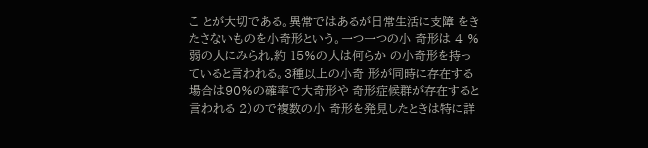こ とが大切である。異常ではあるが日常生活に支障 をきたさないものを小奇形という。一つ一つの小 奇形は 4 %弱の人にみられ,約 15%の人は何らか の小奇形を持っていると言われる。3種以上の小奇 形が同時に存在する場合は90%の確率で大奇形や 奇形症候群が存在すると言われる 2)ので複数の小 奇形を発見したときは特に詳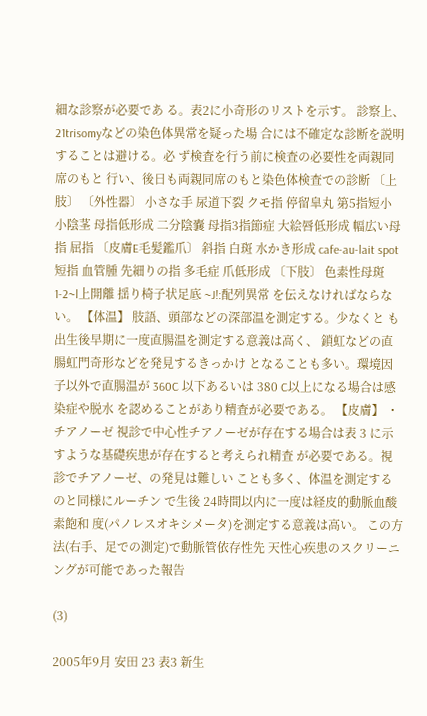細な診察が必要であ る。表2に小奇形のリストを示す。 診察上、21trisomyなどの染色体異常を疑った場 合には不確定な診断を説明することは避ける。必 ず検査を行う前に検査の必要性を両親同席のもと 行い、後日も両親同席のもと染色体検査での診断 〔上肢〕 〔外性器〕 小さな手 尿道下裂 クモ指 停留皐丸 第5指短小 小陰茎 母指低形成 二分陰嚢 母指3指節症 大絵唇低形成 幅広い母指 屈指 〔皮膚E毛髪鑑爪〕 斜指 白斑 水かき形成 cafe-au-lait spot 短指 血管腫 先細りの指 多毛症 爪低形成 〔下肢〕 色素性母斑 1-2~l上開離 揺り椅子状足底 ~J!:配列異常 を伝えなければならない。 【体温】 肢語、頭部などの深部温を測定する。少なくと も出生後早期に一度直腸温を測定する意義は高く、 鎖虹などの直腸虹門奇形などを発見するきっかけ となることも多い。環境因子以外で直腸温が 360C 以下あるいは 380 C以上になる場合は感染症や脱水 を認めることがあり精査が必要である。 【皮膚】 ・チアノーゼ 視診で中心性チアノーゼが存在する場合は表 3 に示すような基礎疾患が存在すると考えられ精査 が必要である。視診でチアノーゼ、の発見は難しい ことも多く、体温を測定するのと同様にルーチン で生後 24時間以内に一度は経皮的動脈血酸素飽和 度(パノレスオキシメータ)を測定する意義は高い。 この方法(右手、足での測定)で動脈管依存性先 天性心疾患のスクリーニングが可能であった報告

(3)

2005年9月 安田 23 表3 新生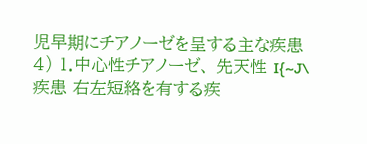児早期にチアノーゼを呈する主な疾患4) 1.中心性チアノーゼ、 先天性 I{~J\疾患 右左短絡を有する疾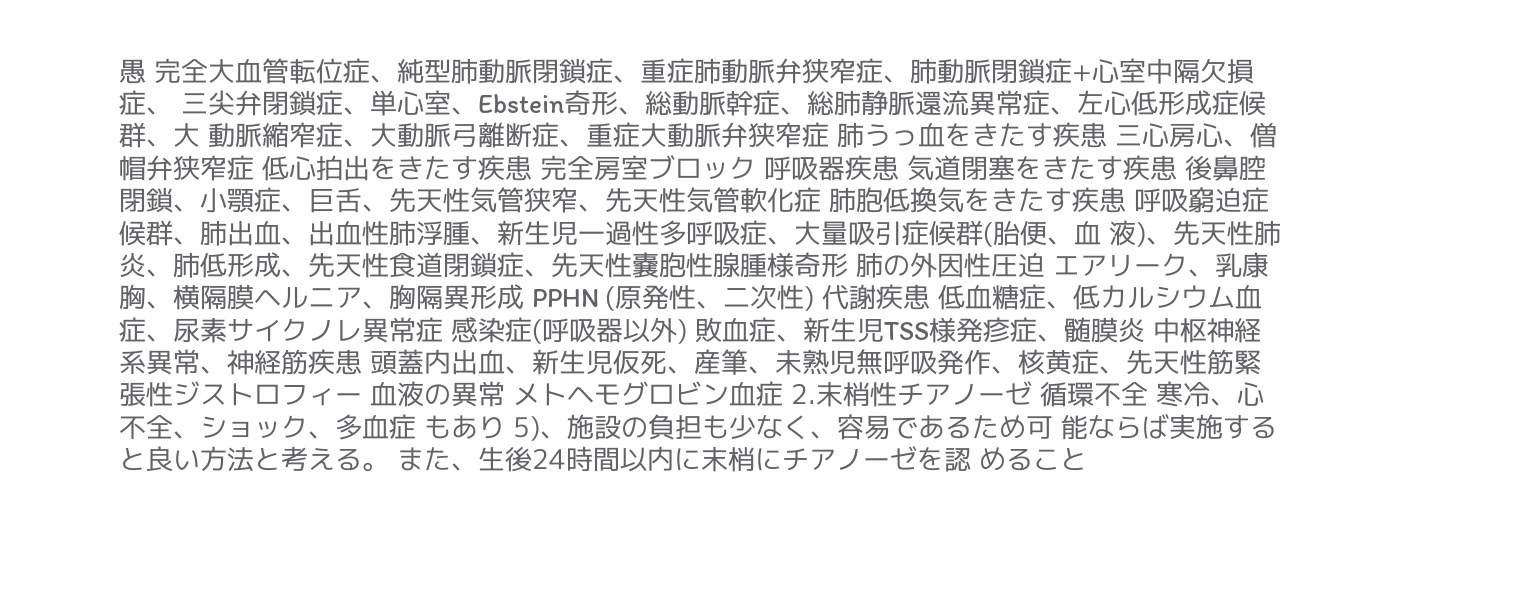愚 完全大血管転位症、純型肺動脈閉鎖症、重症肺動脈弁狭窄症、肺動脈閉鎖症+心室中隔欠損症、 三尖弁閉鎖症、単心室、Ebstein奇形、総動脈幹症、総肺静脈還流異常症、左心低形成症候群、大 動脈縮窄症、大動脈弓離断症、重症大動脈弁狭窄症 肺うっ血をきたす疾患 三心房心、僧帽弁狭窄症 低心拍出をきたす疾患 完全房室ブロック 呼吸器疾患 気道閉塞をきたす疾患 後鼻腔閉鎖、小顎症、巨舌、先天性気管狭窄、先天性気管軟化症 肺胞低換気をきたす疾患 呼吸窮迫症候群、肺出血、出血性肺浮腫、新生児一過性多呼吸症、大量吸引症候群(胎便、血 液)、先天性肺炎、肺低形成、先天性食道閉鎖症、先天性嚢胞性腺腫様奇形 肺の外因性圧迫 エアリーク、乳康胸、横隔膜ヘルニア、胸隔異形成 PPHN (原発性、二次性) 代謝疾患 低血糖症、低カルシウム血症、尿素サイクノレ異常症 感染症(呼吸器以外) 敗血症、新生児TSS様発疹症、髄膜炎 中枢神経系異常、神経筋疾患 頭蓋内出血、新生児仮死、産筆、未熟児無呼吸発作、核黄症、先天性筋緊張性ジストロフィー 血液の異常 メトヘモグロビン血症 2.末梢性チアノーゼ 循環不全 寒冷、心不全、ショック、多血症 もあり 5)、施設の負担も少なく、容易であるため可 能ならば実施すると良い方法と考える。 また、生後24時間以内に末梢にチアノーゼを認 めること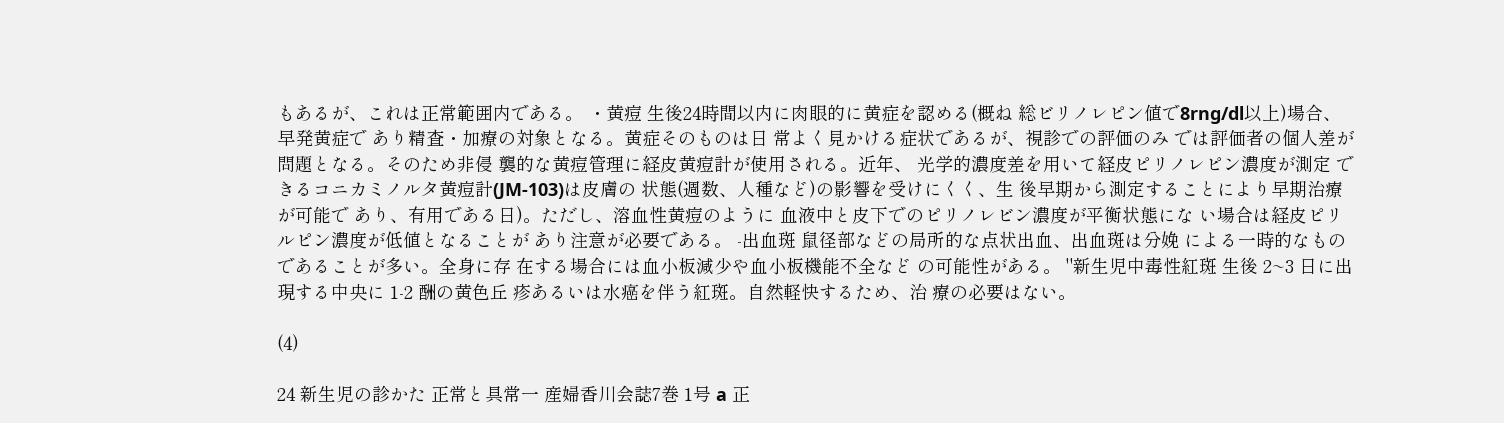もあるが、これは正常範囲内である。 ・黄痘 生後24時間以内に肉眼的に黄症を認める(概ね 総ビリノレピン値で8rng/dl以上)場合、早発黄症で あり精査・加療の対象となる。黄症そのものは日 常よく見かける症状であるが、視診での評価のみ では評価者の個人差が問題となる。そのため非侵 襲的な黄痘管理に経皮黄痘計が使用される。近年、 光学的濃度差を用いて経皮ピリノレピン濃度が測定 できるコニカミノルタ黄痘計(JM-103)は皮膚の 状態(週数、人種など)の影響を受けにくく、生 後早期から測定することにより早期治療が可能で あり、有用である日)。ただし、溶血性黄痘のように 血液中と皮下でのピリノレビン濃度が平衡状態にな い場合は経皮ピリルピン濃度が低値となることが あり注意が必要である。 -出血斑 鼠径部などの局所的な点状出血、出血斑は分娩 による一時的なものであることが多い。全身に存 在する場合には血小板減少や血小板機能不全など の可能性がある。 "新生児中毒性紅斑 生後 2~3 日に出現する中央に 1-2 酬の黄色丘 疹あるいは水癌を伴う紅斑。自然軽快するため、治 療の必要はない。

(4)

24 新生児の診かた 正常と具常一 産婦香川会誌7巻 1号 a 正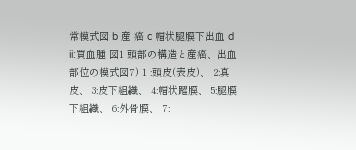常模式図 b 産 癌 c 帽状腿膜下出血 d ii:買血腫 図1 頭部の構造と産癌、出血部位の模式図7) 1 :頭皮(表皮)、 2:真皮、 3:皮下組織、 4:帽状躍膜、 5:腿膜下組織、 6:外骨膜、 7: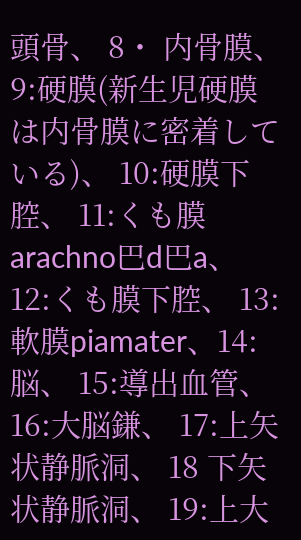頭骨、 8・ 内骨膜、 9:硬膜(新生児硬膜は内骨膜に密着している)、 10:硬膜下腔、 11:くも膜 arachno巴d巴a、 12:くも膜下腔、 13:軟膜piamater、14:脳、 15:導出血管、 16:大脳鎌、 17:上矢状静脈洞、 18 下矢状静脈洞、 19:上大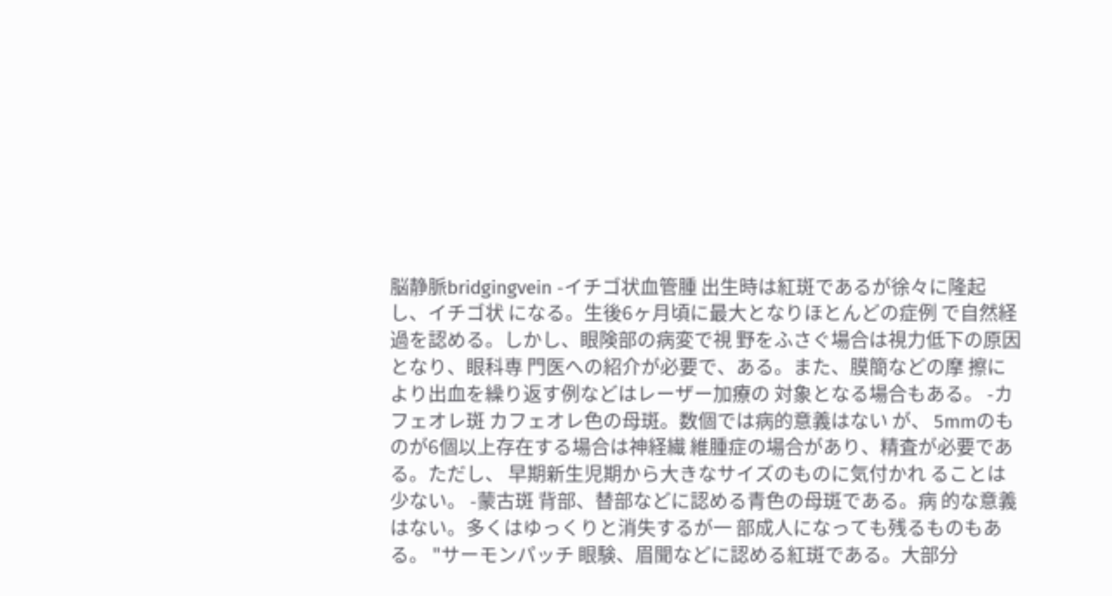脳静脈bridgingvein -イチゴ状血管腫 出生時は紅斑であるが徐々に隆起し、イチゴ状 になる。生後6ヶ月頃に最大となりほとんどの症例 で自然経過を認める。しかし、眼険部の病変で視 野をふさぐ場合は視力低下の原因となり、眼科専 門医への紹介が必要で、ある。また、膜簡などの摩 擦により出血を繰り返す例などはレーザー加療の 対象となる場合もある。 -カフェオレ斑 カフェオレ色の母斑。数個では病的意義はない が、 5mmのものが6個以上存在する場合は神経繊 維腫症の場合があり、精査が必要である。ただし、 早期新生児期から大きなサイズのものに気付かれ ることは少ない。 -蒙古斑 背部、替部などに認める青色の母斑である。病 的な意義はない。多くはゆっくりと消失するが一 部成人になっても残るものもある。 "サーモンパッチ 眼験、眉聞などに認める紅斑である。大部分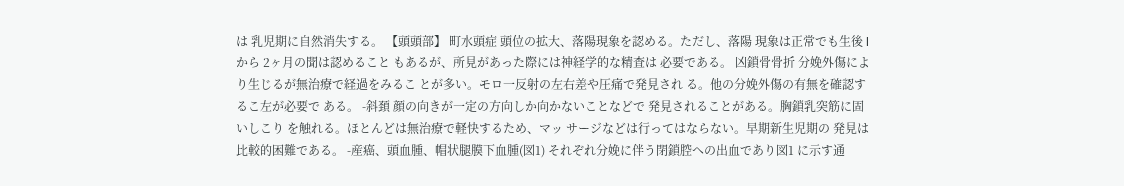は 乳児期に自然消失する。 【頭頭部】 町水頭症 頭位の拡大、落陽現象を認める。ただし、落陽 現象は正常でも生後 lから 2ヶ月の聞は認めること もあるが、所見があった際には神経学的な精査は 必要である。 凶鎖骨骨折 分娩外傷により生じるが無治療で経過をみるこ とが多い。モロ一反射の左右差や圧痛で発見され る。他の分娩外傷の有無を確認するこ左が必要で ある。 -斜頚 顔の向きが一定の方向しか向かないことなどで 発見されることがある。胸鎖乳突筋に固いしこり を触れる。ほとんどは無治療で軽快するため、マッ サージなどは行ってはならない。早期新生児期の 発見は比較的困難である。 -産癌、頭血腫、帽状腿膜下血腫(図1) それぞれ分娩に伴う閉鎖腔への出血であり図1 に示す通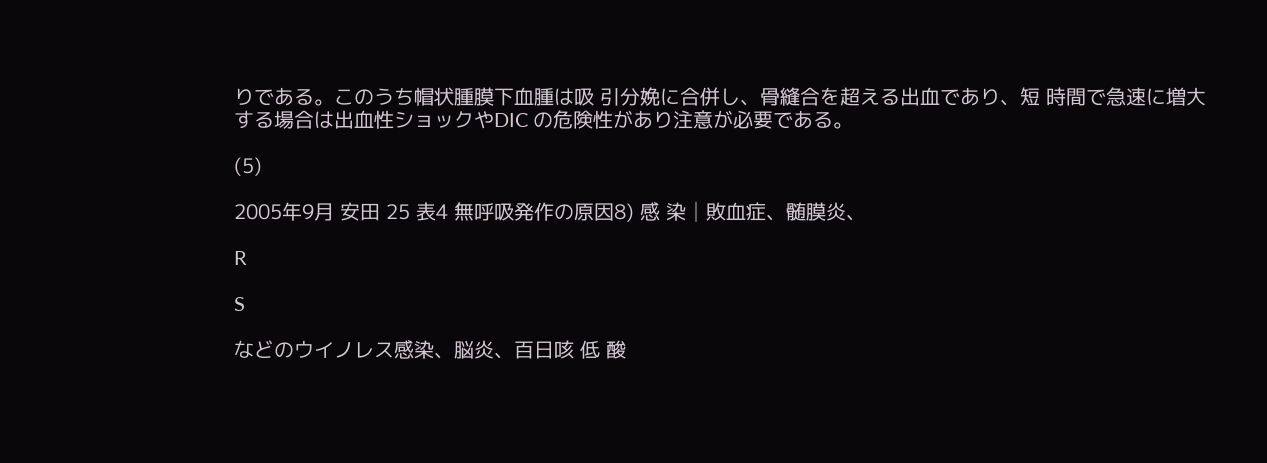りである。このうち帽状腫膜下血腫は吸 引分娩に合併し、骨縫合を超える出血であり、短 時間で急速に増大する場合は出血性ショックやDIC の危険性があり注意が必要である。

(5)

2005年9月 安田 25 表4 無呼吸発作の原因8) 感 染│敗血症、髄膜炎、

R

S

などのウイノレス感染、脳炎、百日咳 低 酸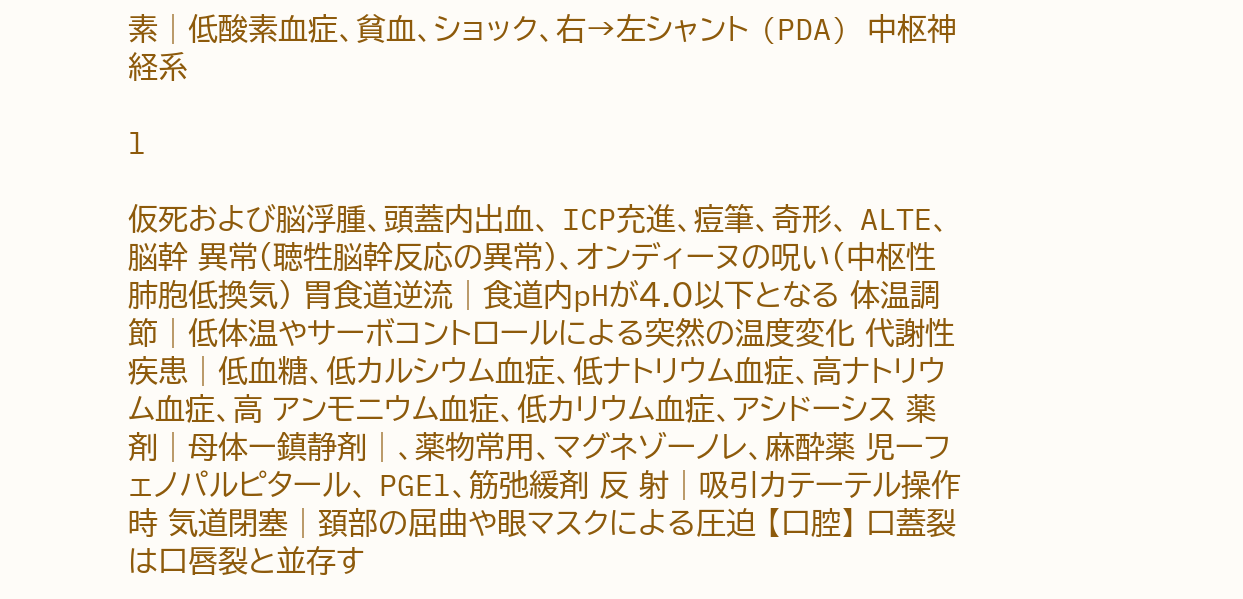素│低酸素血症、貧血、ショック、右→左シャント (PDA) 中枢神経系

l

仮死および脳浮腫、頭蓋内出血、 ICP充進、痘筆、奇形、 ALTE、脳幹 異常(聴牲脳幹反応の異常)、オンディーヌの呪い(中枢性肺胞低換気) 胃食道逆流│食道内pHが4.0以下となる 体温調節│低体温やサーボコントロールによる突然の温度変化 代謝性疾患│低血糖、低カルシウム血症、低ナトリウム血症、高ナトリウム血症、高 アンモニウム血症、低カリウム血症、アシドーシス 薬 剤│母体ー鎮静剤│、薬物常用、マグネゾーノレ、麻酔薬 児ーフェノパルピタール、 PGEl、筋弛緩剤 反 射│吸引カテーテル操作時 気道閉塞│頚部の屈曲や眼マスクによる圧迫 【口腔】 口蓋裂は口唇裂と並存す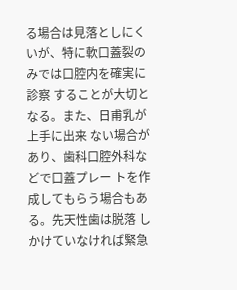る場合は見落としにく いが、特に軟口蓋裂のみでは口腔内を確実に診察 することが大切となる。また、日甫乳が上手に出来 ない場合があり、歯科口腔外科などで口蓋プレー トを作成してもらう場合もある。先天性歯は脱落 しかけていなければ緊急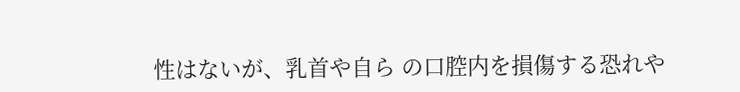性はないが、乳首や自ら の口腔内を損傷する恐れや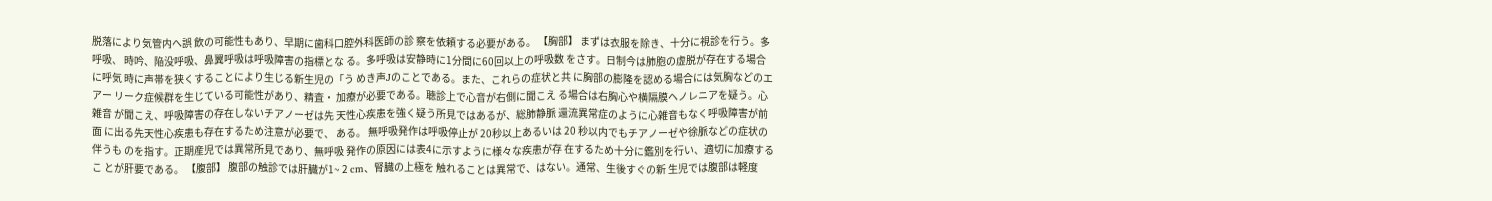脱落により気管内へ誤 飲の可能性もあり、早期に歯科口腔外科医師の診 察を依頼する必要がある。 【胸部】 まずは衣服を除き、十分に視診を行う。多呼吸、 時吟、陥没呼吸、鼻翼呼吸は呼吸障害の指標とな る。多呼吸は安静時に1分間に60回以上の呼吸数 をさす。日制今は肺胞の虚脱が存在する場合に呼気 時に声帯を狭くすることにより生じる新生児の「う めき声Jのことである。また、これらの症状と共 に胸部の膨隆を認める場合には気胸などのエアー リーク症候群を生じている可能性があり、精査・ 加療が必要である。聴診上で心音が右側に聞こえ る場合は右胸心や横隔膜ヘノレニアを疑う。心雑音 が聞こえ、呼吸障害の存在しないチアノーゼは先 天性心疾患を強く疑う所見ではあるが、総肺静脈 還流異常症のように心雑音もなく呼吸障害が前面 に出る先天性心疾患も存在するため注意が必要で、 ある。 無呼吸発作は呼吸停止が 20秒以上あるいは 20 秒以内でもチアノーゼや徐脈などの症状の伴うも のを指す。正期産児では異常所見であり、無呼吸 発作の原因には表4に示すように様々な疾患が存 在するため十分に鑑別を行い、適切に加療するこ とが肝要である。 【腹部】 腹部の触診では肝臓が1~ 2 cm、腎臓の上極を 触れることは異常で、はない。通常、生後すぐの新 生児では腹部は軽度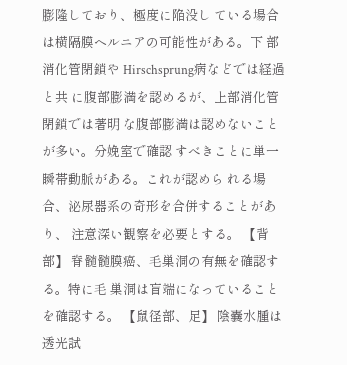膨隆しており、極度に陥没し ている場合は横隔膜ヘルニアの可能性がある。下 部消化管閉鎖や Hirschsprung病などでは経過と共 に腹部膨満を認めるが、上部消化管閉鎖では著明 な腹部膨満は認めないことが多い。分娩室で確認 すべきことに単一瞬帯動脈がある。これが認めら れる場合、泌尿器系の奇形を合併することがあり、 注意深い観察を必要とする。 【背部】 脊髄髄膜癌、毛巣洞の有無を確認する。特に毛 巣洞は盲端になっていることを確認する。 【鼠径部、足】 陰嚢水腫は透光試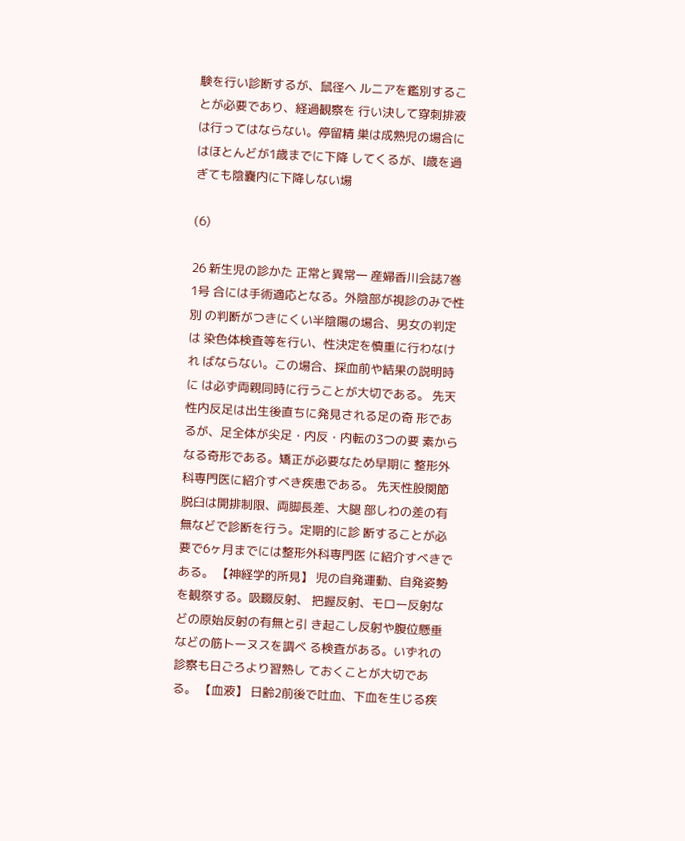験を行い診断するが、鼠径ヘ ルニアを鑑別することが必要であり、経過観察を 行い決して穿刺排液は行ってはならない。停留精 巣は成熟児の場合にはほとんどが1歳までに下降 してくるが、l歳を過ぎても陰嚢内に下降しない場

(6)

26 新生児の診かた 正常と異常一 産婦香川会誌7巻 1号 合には手術適応となる。外陰部が視診のみで性別 の判断がつきにくい半陰陽の場合、男女の判定は 染色体検査等を行い、性決定を慎重に行わなけれ ばならない。この場合、採血前や結果の説明時に は必ず両親同時に行うことが大切である。 先天性内反足は出生後直ちに発見される足の奇 形であるが、足全体が尖足・内反・内転の3つの要 素からなる奇形である。矯正が必要なため早期に 整形外科専門医に紹介すべき疾患である。 先天性股関節脱臼は開排制限、両脚長差、大腿 部しわの差の有無などで診断を行う。定期的に診 断することが必要で6ヶ月までには整形外科専門医 に紹介すべきである。 【神経学的所見】 児の自発運動、自発姿勢を観祭する。吸畷反射、 把握反射、モロー反射などの原始反射の有無と引 き起こし反射や腹位懸垂などの筋トーヌスを調べ る検査がある。いずれの診察も日ごろより習熟し ておくことが大切である。 【血液】 日齢2前後で吐血、下血を生じる疾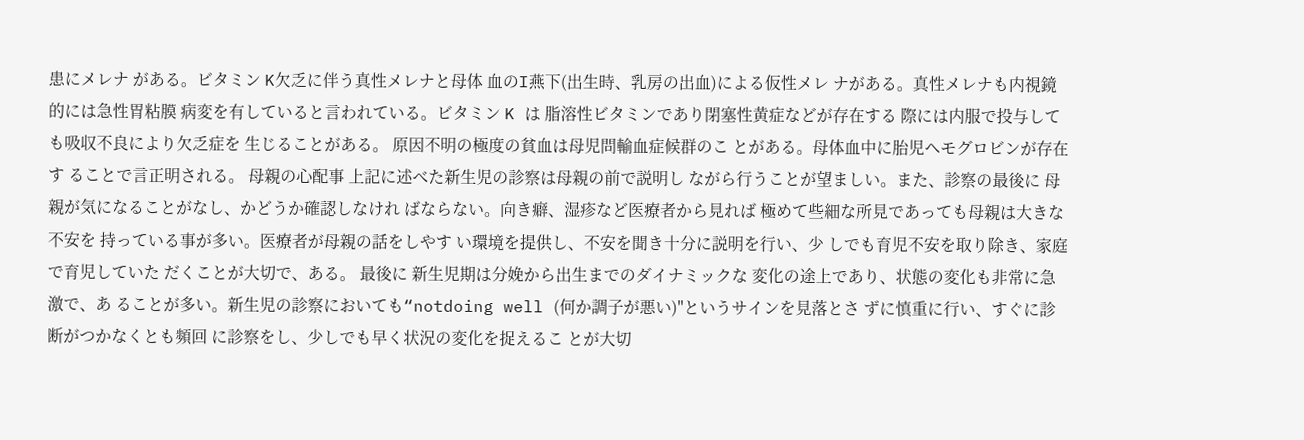患にメレナ がある。ビタミン K欠乏に伴う真性メレナと母体 血のI燕下(出生時、乳房の出血)による仮性メレ ナがある。真性メレナも内視鏡的には急性胃粘膜 病変を有していると言われている。ビタミン K は 脂溶性ビタミンであり閉塞性黄症などが存在する 際には内服で投与しても吸収不良により欠乏症を 生じることがある。 原因不明の極度の貧血は母児問輸血症候群のこ とがある。母体血中に胎児ヘモグロビンが存在す ることで言正明される。 母親の心配事 上記に述べた新生児の診察は母親の前で説明し ながら行うことが望ましい。また、診察の最後に 母親が気になることがなし、かどうか確認しなけれ ばならない。向き癖、湿疹など医療者から見れば 極めて些細な所見であっても母親は大きな不安を 持っている事が多い。医療者が母親の話をしやす い環境を提供し、不安を聞き十分に説明を行い、少 しでも育児不安を取り除き、家庭で育児していた だくことが大切で、ある。 最後に 新生児期は分娩から出生までのダイナミックな 変化の途上であり、状態の変化も非常に急激で、あ ることが多い。新生児の診察においても“notdoing well (何か調子が悪い)"というサインを見落とさ ずに慎重に行い、すぐに診断がつかなくとも頻回 に診察をし、少しでも早く状況の変化を捉えるこ とが大切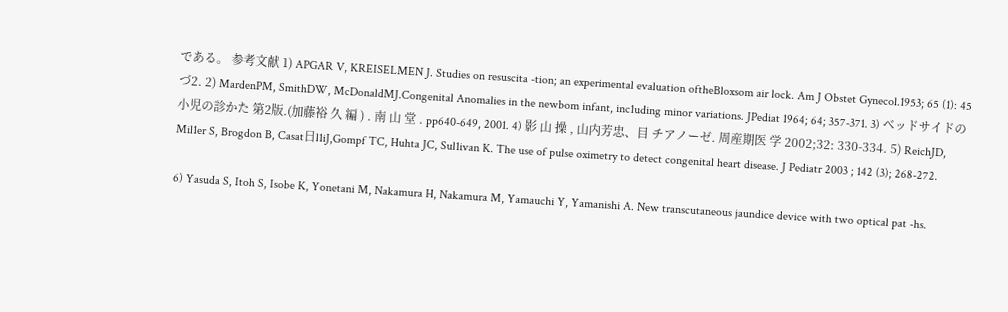である。 参考文献 1) APGAR V, KREISELMEN J. Studies on resuscita -tion; an experimental evaluation oftheBloxsom air lock. Am J Obstet Gynecol.1953; 65 (1): 45づ2. 2) MardenPM, SmithDW, McDonaldMJ.Congenital Anomalies in the newbom infant, inc1uding minor variations. JPediat 1964; 64; 357-371. 3) ベッドサイドの小児の診かた 第2版.(加藤裕 久 編 ) . 南 山 堂 . pp640-649, 2001. 4) 影 山 操 , 山内芳忠、目 チアノーゼ. 周産期医 学 2002;32: 330-334. 5) ReichJD, Mil1er S, Brogdon B, Casat日l1iJ,Gompf TC, Huhta JC, Sul1ivan K. The use of pulse oximetry to detect congenital heart disease. J Pediatr 2003 ; 142 (3); 268-272.

6) Yasuda S, Itoh S, Isobe K, Yonetani M, Nakamura H, Nakamura M, Yamauchi Y, Yamanishi A. New transcutaneous jaundice device with two optical pat -hs.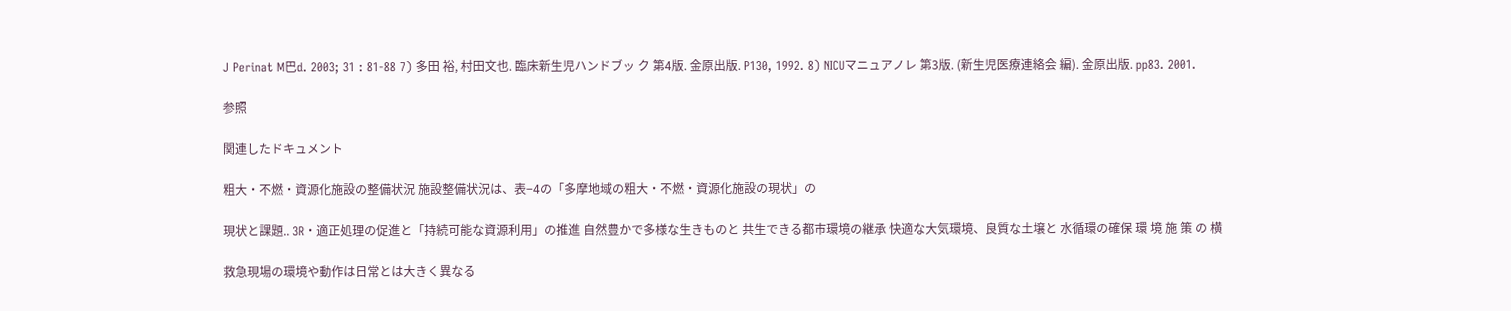J Perinat M巴d. 2003; 31 : 81-88 7) 多田 裕, 村田文也. 臨床新生児ハンドブッ ク 第4版. 金原出版. P130, 1992. 8) NICUマニュアノレ 第3版. (新生児医療連絡会 編). 金原出版. pp83. 2001.

参照

関連したドキュメント

粗大・不燃・資源化施設の整備状況 施設整備状況は、表−4の「多摩地域の粗大・不燃・資源化施設の現状」の

現状と課題.. 3R・適正処理の促進と「持続可能な資源利用」の推進 自然豊かで多様な生きものと 共生できる都市環境の継承 快適な大気環境、良質な土壌と 水循環の確保 環 境 施 策 の 横

救急現場の環境や動作は日常とは大きく異なる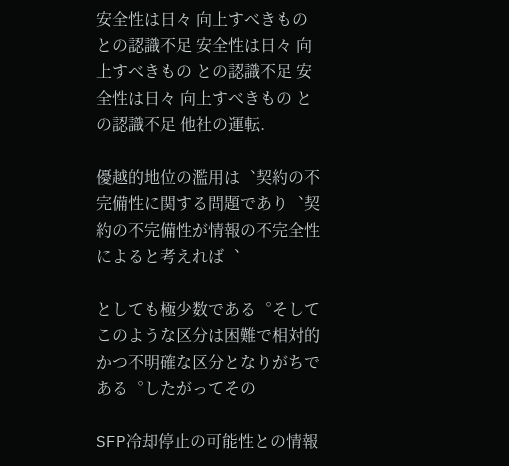安全性は日々 向上すべきもの との認識不足 安全性は日々 向上すべきもの との認識不足 安全性は日々 向上すべきもの との認識不足 他社の運転.

優越的地位の濫用は︑契約の不完備性に関する問題であり︑契約の不完備性が情報の不完全性によると考えれば︑

としても極少数である︒そしてこのような区分は困難で相対的かつ不明確な区分となりがちである︒したがってその

SFP冷却停止の可能性との情報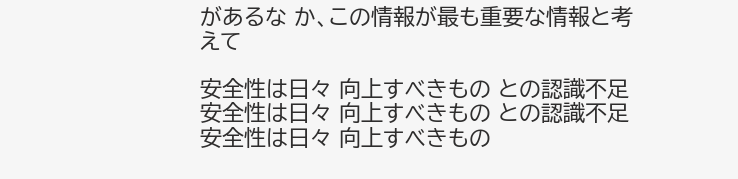があるな か、この情報が最も重要な情報と考えて

安全性は日々 向上すべきもの との認識不足 安全性は日々 向上すべきもの との認識不足 安全性は日々 向上すべきもの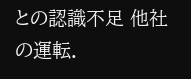との認識不足 他社の運転.